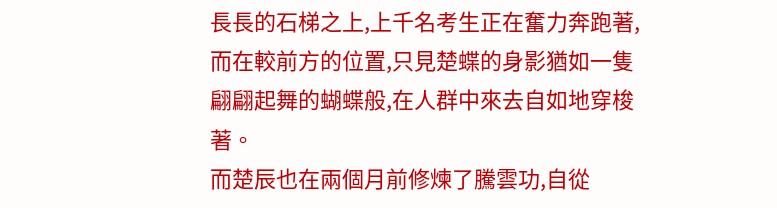長長的石梯之上,上千名考生正在奮力奔跑著,而在較前方的位置,只見楚蝶的身影猶如一隻翩翩起舞的蝴蝶般,在人群中來去自如地穿梭著。
而楚辰也在兩個月前修煉了騰雲功,自從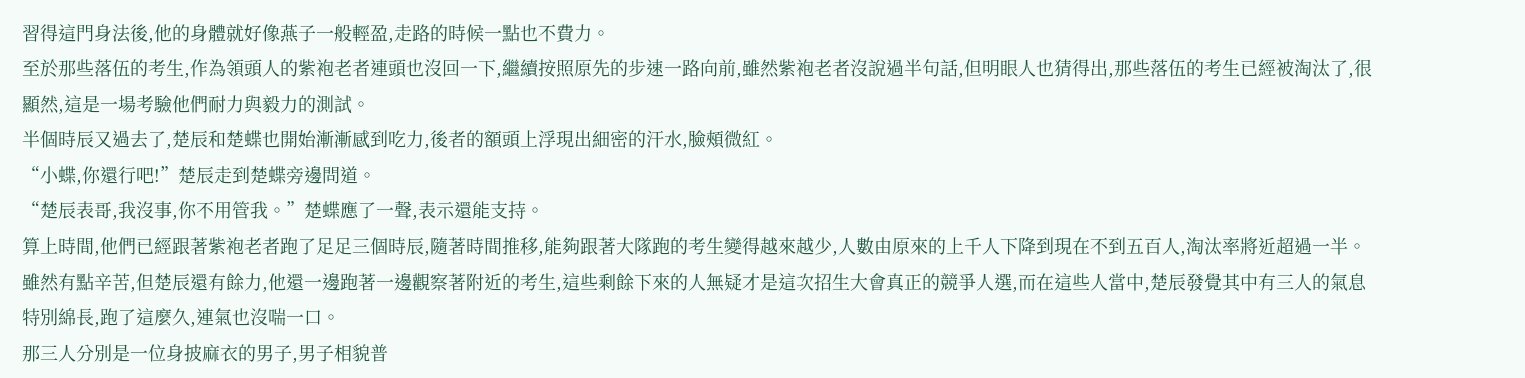習得這門身法後,他的身體就好像燕子一般輕盈,走路的時候一點也不費力。
至於那些落伍的考生,作為領頭人的紫袍老者連頭也沒回一下,繼續按照原先的步速一路向前,雖然紫袍老者沒說過半句話,但明眼人也猜得出,那些落伍的考生已經被淘汰了,很顯然,這是一場考驗他們耐力與毅力的測試。
半個時辰又過去了,楚辰和楚蝶也開始漸漸感到吃力,後者的額頭上浮現出細密的汗水,臉頰微紅。
“小蝶,你還行吧!”楚辰走到楚蝶旁邊問道。
“楚辰表哥,我沒事,你不用管我。”楚蝶應了一聲,表示還能支持。
算上時間,他們已經跟著紫袍老者跑了足足三個時辰,隨著時間推移,能夠跟著大隊跑的考生變得越來越少,人數由原來的上千人下降到現在不到五百人,淘汰率將近超過一半。
雖然有點辛苦,但楚辰還有餘力,他還一邊跑著一邊觀察著附近的考生,這些剩餘下來的人無疑才是這次招生大會真正的競爭人選,而在這些人當中,楚辰發覺其中有三人的氣息特別綿長,跑了這麼久,連氣也沒喘一口。
那三人分別是一位身披麻衣的男子,男子相貌普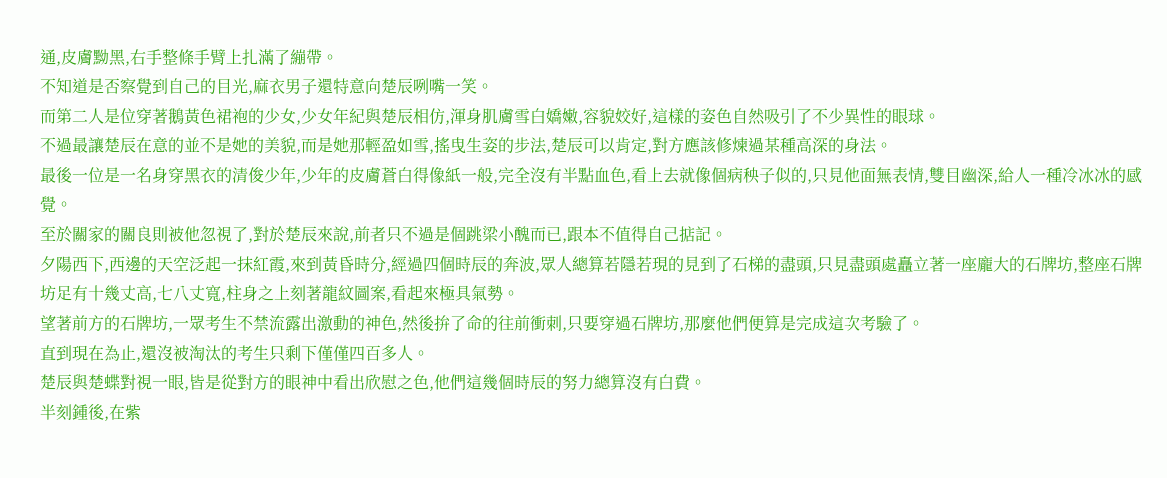通,皮膚黝黑,右手整條手臂上扎滿了繃帶。
不知道是否察覺到自己的目光,麻衣男子還特意向楚辰咧嘴一笑。
而第二人是位穿著鵝黃色裙袍的少女,少女年紀與楚辰相仿,渾身肌膚雪白嬌嫩,容貌姣好,這樣的姿色自然吸引了不少異性的眼球。
不過最讓楚辰在意的並不是她的美貌,而是她那輕盈如雪,搖曳生姿的步法,楚辰可以肯定,對方應該修煉過某種高深的身法。
最後一位是一名身穿黑衣的清俊少年,少年的皮膚蒼白得像紙一般,完全沒有半點血色,看上去就像個病秧子似的,只見他面無表情,雙目幽深,給人一種冷冰冰的感覺。
至於關家的關良則被他忽視了,對於楚辰來說,前者只不過是個跳梁小醜而已,跟本不值得自己掂記。
夕陽西下,西邊的天空泛起一抹紅霞,來到黃昏時分,經過四個時辰的奔波,眾人總算若隱若現的見到了石梯的盡頭,只見盡頭處矗立著一座龐大的石牌坊,整座石牌坊足有十幾丈高,七八丈寬,柱身之上刻著龍紋圖案,看起來極具氣勢。
望著前方的石牌坊,一眾考生不禁流露出激動的神色,然後拚了命的往前衝刺,只要穿過石牌坊,那麼他們便算是完成這次考驗了。
直到現在為止,還沒被淘汰的考生只剩下僅僅四百多人。
楚辰與楚蝶對視一眼,皆是從對方的眼神中看出欣慰之色,他們這幾個時辰的努力總算沒有白費。
半刻鍾後,在紫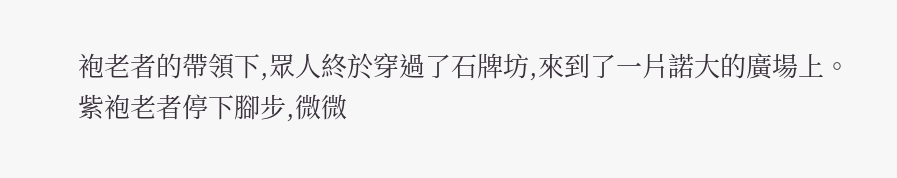袍老者的帶領下,眾人終於穿過了石牌坊,來到了一片諾大的廣場上。
紫袍老者停下腳步,微微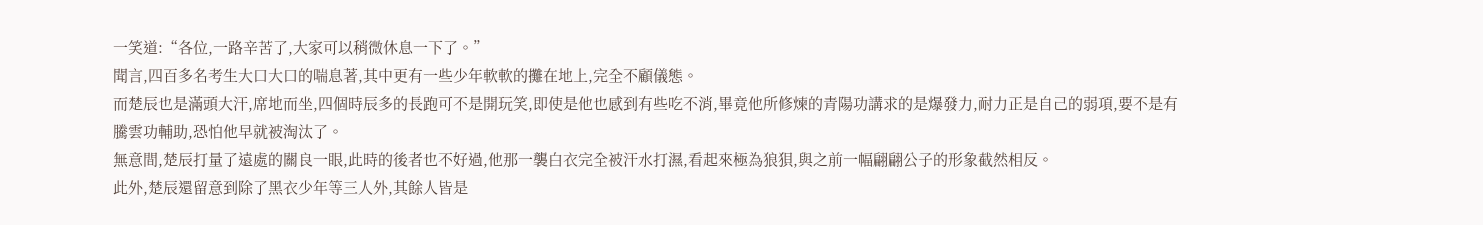一笑道:“各位,一路辛苦了,大家可以稍微休息一下了。”
聞言,四百多名考生大口大口的喘息著,其中更有一些少年軟軟的攤在地上,完全不顧儀態。
而楚辰也是滿頭大汗,席地而坐,四個時辰多的長跑可不是開玩笑,即使是他也感到有些吃不消,畢竟他所修煉的青陽功講求的是爆發力,耐力正是自己的弱項,要不是有騰雲功輔助,恐怕他早就被淘汰了。
無意間,楚辰打量了遠處的關良一眼,此時的後者也不好過,他那一襲白衣完全被汗水打濕,看起來極為狼狽,與之前一幅翩翩公子的形象截然相反。
此外,楚辰還留意到除了黑衣少年等三人外,其餘人皆是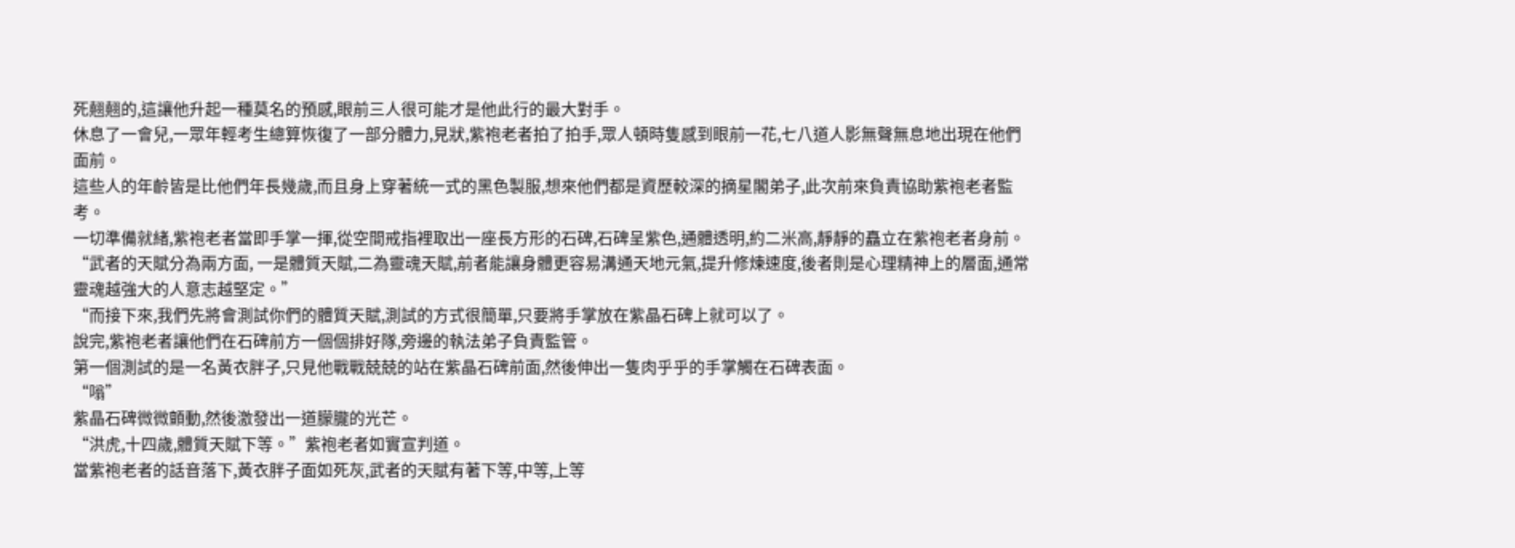死翹翹的,這讓他升起一種莫名的預感,眼前三人很可能才是他此行的最大對手。
休息了一會兒,一眾年輕考生總算恢復了一部分體力,見狀,紫袍老者拍了拍手,眾人頓時隻感到眼前一花,七八道人影無聲無息地出現在他們面前。
這些人的年齡皆是比他們年長幾歲,而且身上穿著統一式的黑色製服,想來他們都是資歷較深的摘星閣弟子,此次前來負責協助紫袍老者監考。
一切準備就緒,紫袍老者當即手掌一揮,從空間戒指裡取出一座長方形的石碑,石碑呈紫色,通體透明,約二米高,靜靜的矗立在紫袍老者身前。
“武者的天賦分為兩方面, 一是體質天賦,二為靈魂天賦,前者能讓身體更容易溝通天地元氣,提升修煉速度,後者則是心理精神上的層面,通常靈魂越強大的人意志越堅定。”
“而接下來,我們先將會測試你們的體質天賦,測試的方式很簡單,只要將手掌放在紫晶石碑上就可以了。
說完,紫袍老者讓他們在石碑前方一個個排好隊,旁邊的執法弟子負責監管。
第一個測試的是一名黃衣胖子,只見他戰戰兢兢的站在紫晶石碑前面,然後伸出一隻肉乎乎的手掌觸在石碑表面。
“嗡”
紫晶石碑微微顫動,然後激發出一道朦朧的光芒。
“洪虎,十四歲,體質天賦下等。”紫袍老者如實宣判道。
當紫袍老者的話音落下,黃衣胖子面如死灰,武者的天賦有著下等,中等,上等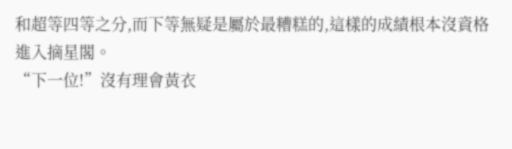和超等四等之分,而下等無疑是屬於最糟糕的,這樣的成績根本沒資格進入摘星閣。
“下一位!”沒有理會黃衣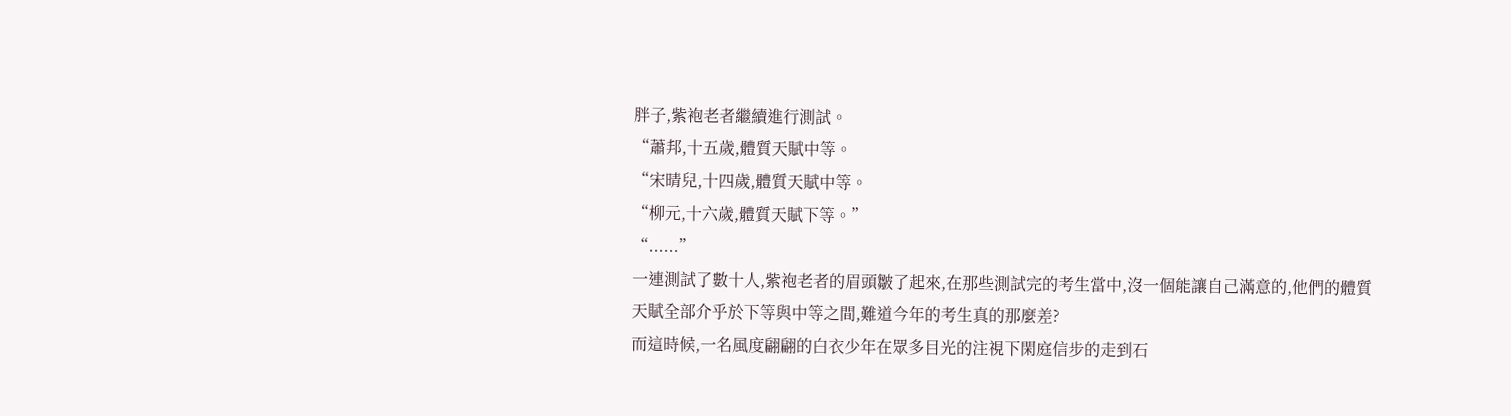胖子,紫袍老者繼續進行測試。
“蕭邦,十五歲,體質天賦中等。
“宋晴兒,十四歲,體質天賦中等。
“柳元,十六歲,體質天賦下等。”
“......”
一連測試了數十人,紫袍老者的眉頭皺了起來,在那些測試完的考生當中,沒一個能讓自己滿意的,他們的體質天賦全部介乎於下等與中等之間,難道今年的考生真的那麼差?
而這時候,一名風度翩翩的白衣少年在眾多目光的注視下閑庭信步的走到石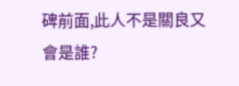碑前面,此人不是關良又會是誰?